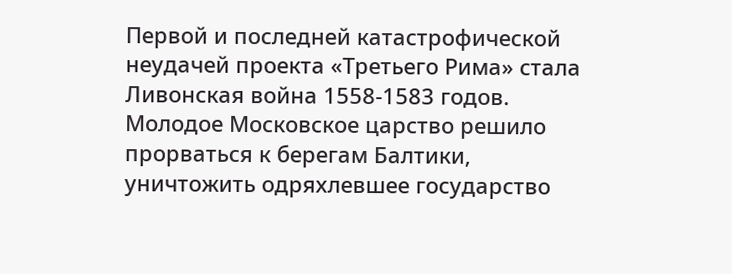Первой и последней катастрофической неудачей проекта «Третьего Рима» стала Ливонская война 1558-1583 годов. Молодое Московское царство решило прорваться к берегам Балтики, уничтожить одряхлевшее государство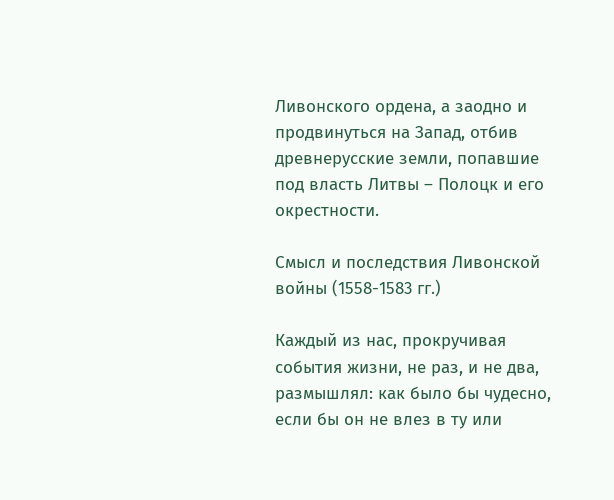Ливонского ордена, а заодно и продвинуться на Запад, отбив древнерусские земли, попавшие под власть Литвы – Полоцк и его окрестности.

Смысл и последствия Ливонской войны (1558-1583 гг.)

Каждый из нас, прокручивая события жизни, не раз, и не два, размышлял: как было бы чудесно, если бы он не влез в ту или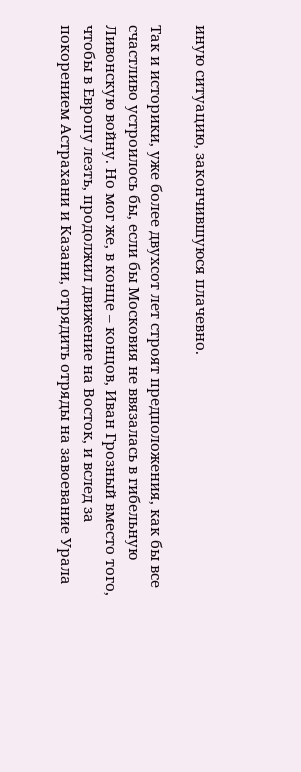иную ситуацию, закончившуюся плачевно.

Так и историки, уже более двухсот лет строят предположения, как бы все счастливо устроилось бы, если бы Московия не ввязалась в гибельную Ливонскую войну. Но мог же, в конце – концов, Иван Грозный вместо того, чтобы в Европу лезть, продолжил движение на Восток, и вслед за покорением Астрахани и Казани, отрядить отряды на завоевание Урала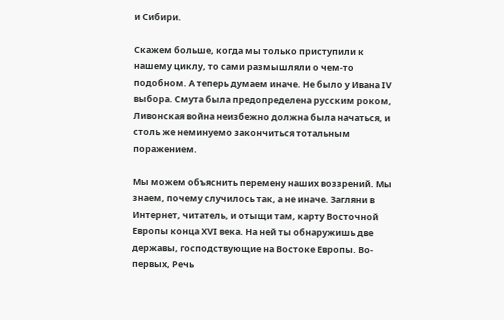и Сибири.

Скажем больше, когда мы только приступили к нашему циклу, то сами размышляли о чем-то подобном. А теперь думаем иначе. Не было у Ивана IV выбора. Смута была предопределена русским роком, Ливонская война неизбежно должна была начаться, и столь же неминуемо закончиться тотальным поражением.

Мы можем объяснить перемену наших воззрений. Мы знаем, почему случилось так, а не иначе. Загляни в Интернет, читатель, и отыщи там, карту Восточной Европы конца ХVI века. На ней ты обнаружишь две державы, господствующие на Востоке Европы. Во-первых, Речь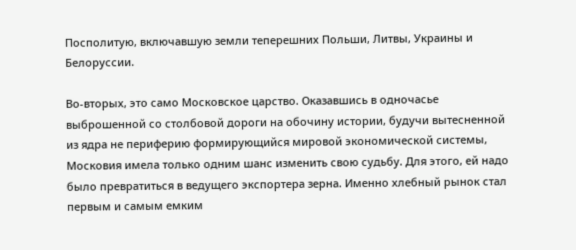Посполитую, включавшую земли теперешних Польши, Литвы, Украины и Белоруссии.

Во-вторых, это само Московское царство. Оказавшись в одночасье выброшенной со столбовой дороги на обочину истории, будучи вытесненной из ядра не периферию формирующийся мировой экономической системы, Московия имела только одним шанс изменить свою судьбу. Для этого, ей надо было превратиться в ведущего экспортера зерна. Именно хлебный рынок стал первым и самым емким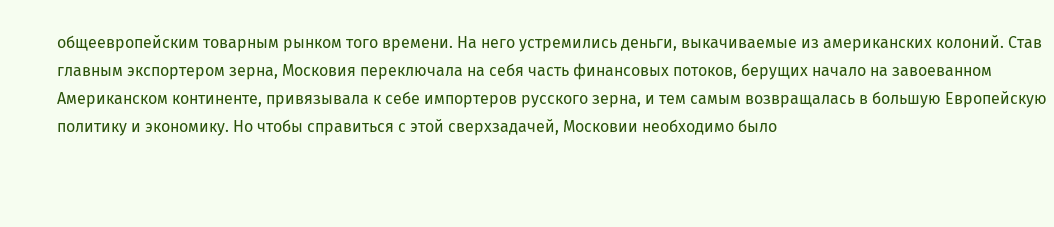общеевропейским товарным рынком того времени. На него устремились деньги, выкачиваемые из американских колоний. Став главным экспортером зерна, Московия переключала на себя часть финансовых потоков, берущих начало на завоеванном Американском континенте, привязывала к себе импортеров русского зерна, и тем самым возвращалась в большую Европейскую политику и экономику. Но чтобы справиться с этой сверхзадачей, Московии необходимо было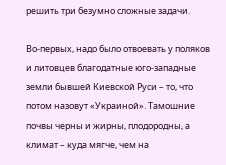решить три безумно сложные задачи.

Во-первых, надо было отвоевать у поляков и литовцев благодатные юго-западные земли бывшей Киевской Руси – то, что потом назовут «Украиной». Тамошние почвы черны и жирны, плодородны, а климат – куда мягче, чем на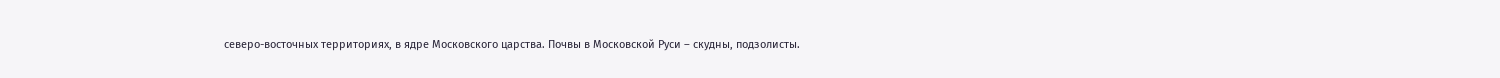северо-восточных территориях, в ядре Московского царства. Почвы в Московской Руси – скудны, подзолисты.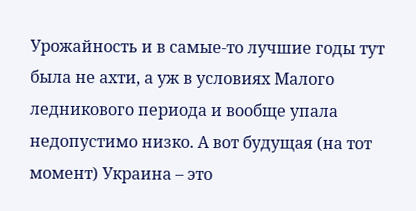Урожайность и в самые-то лучшие годы тут была не ахти, а уж в условиях Малого ледникового периода и вообще упала недопустимо низко. А вот будущая (на тот момент) Украина – это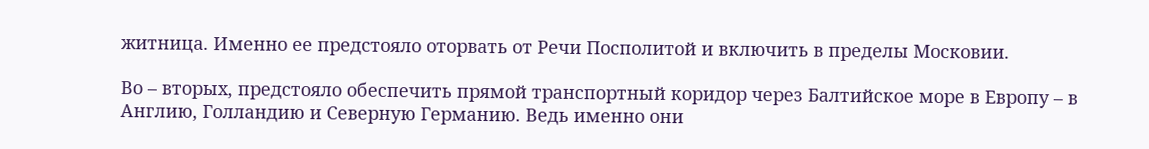житница. Именно ее предстояло оторвать от Речи Посполитой и включить в пределы Московии.

Во – вторых, предстояло обеспечить прямой транспортный коридор через Балтийское море в Европу – в Англию, Голландию и Северную Германию. Ведь именно они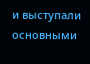и выступали основными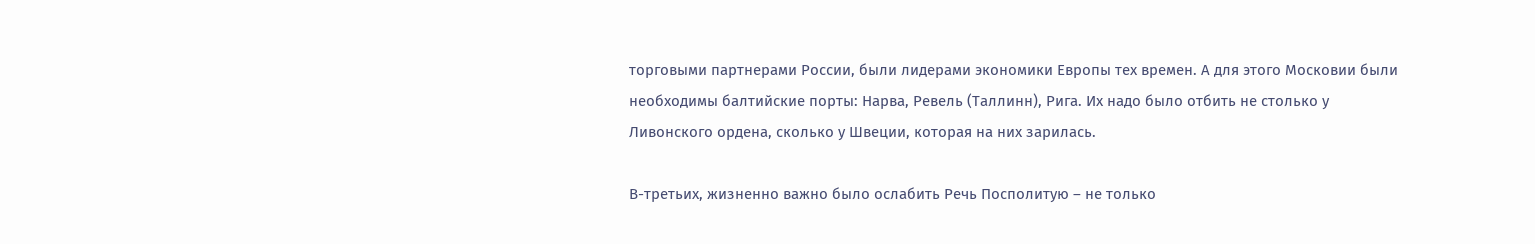торговыми партнерами России, были лидерами экономики Европы тех времен. А для этого Московии были необходимы балтийские порты: Нарва, Ревель (Таллинн), Рига. Их надо было отбить не столько у Ливонского ордена, сколько у Швеции, которая на них зарилась.

В-третьих, жизненно важно было ослабить Речь Посполитую – не только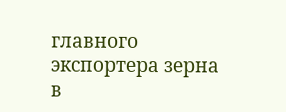главного экспортера зерна в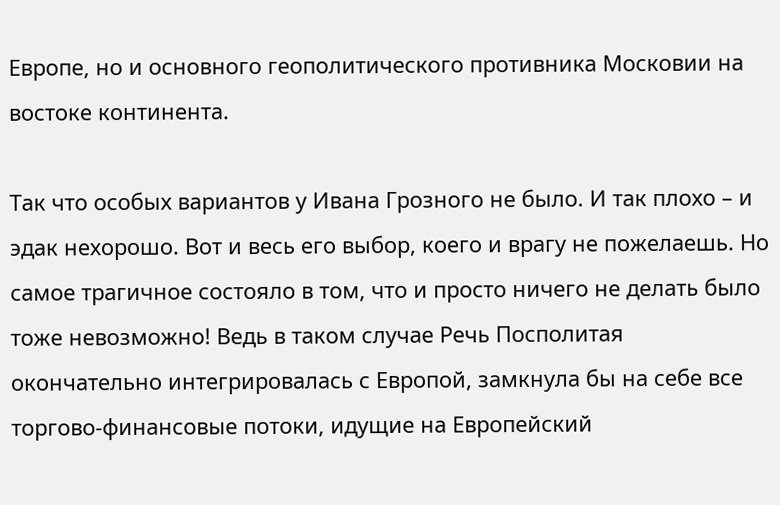Европе, но и основного геополитического противника Московии на востоке континента.

Так что особых вариантов у Ивана Грозного не было. И так плохо – и эдак нехорошо. Вот и весь его выбор, коего и врагу не пожелаешь. Но самое трагичное состояло в том, что и просто ничего не делать было тоже невозможно! Ведь в таком случае Речь Посполитая окончательно интегрировалась с Европой, замкнула бы на себе все торгово-финансовые потоки, идущие на Европейский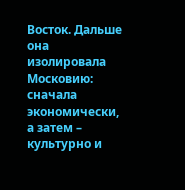Восток. Дальше она изолировала Московию: сначала экономически, а затем – культурно и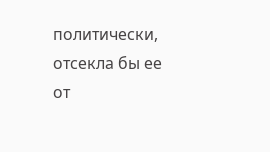политически, отсекла бы ее от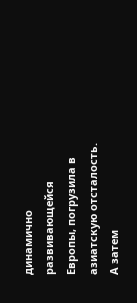динамично развивающейся Европы, погрузила в азиатскую отсталость. А затем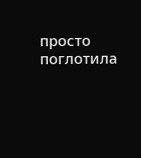просто поглотила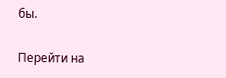бы.

Перейти на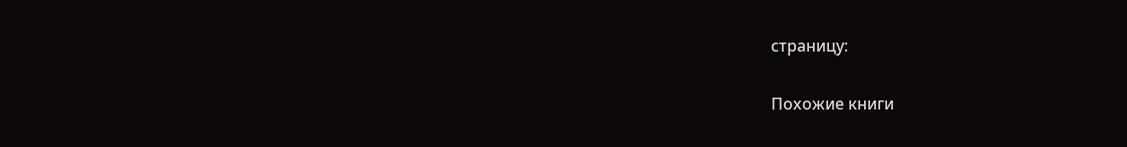страницу:

Похожие книги